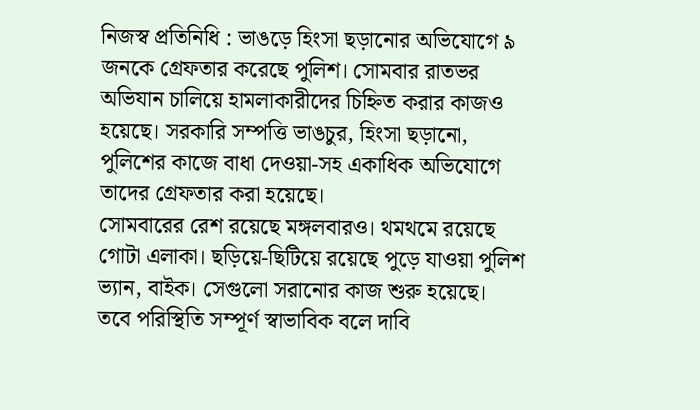নিজস্ব প্রতিনিধি : ভাঙড়ে হিংসা ছড়ানোর অভিযোগে ৯ জনকে গ্রেফতার করেছে পুলিশ। সোমবার রাতভর অভিযান চালিয়ে হামলাকারীদের চিহ্নিত করার কাজও হয়েছে। সরকারি সম্পত্তি ভাঙচুর, হিংসা ছড়ানো, পুলিশের কাজে বাধা দেওয়া-সহ একাধিক অভিযোগে তাদের গ্রেফতার করা হয়েছে।
সোমবারের রেশ রয়েছে মঙ্গলবারও। থমথমে রয়েছে গোটা এলাকা। ছড়িয়ে-ছিটিয়ে রয়েছে পুড়ে যাওয়া পুলিশ ভ্যান, বাইক। সেগুলো সরানোর কাজ শুরু হয়েছে। তবে পরিস্থিতি সম্পূর্ণ স্বাভাবিক বলে দাবি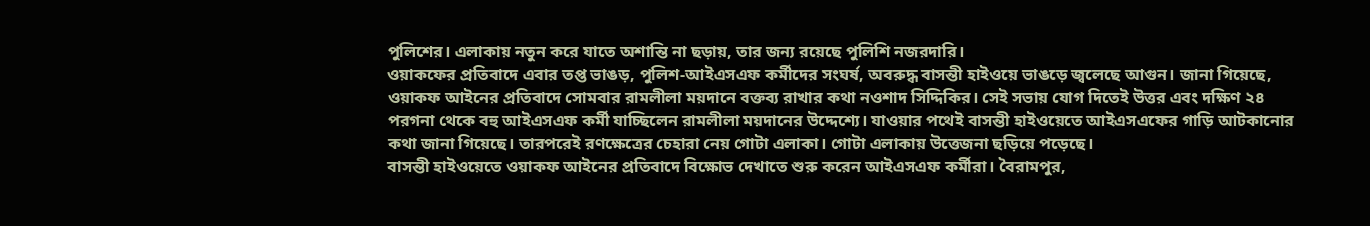পুলিশের। এলাকায় নতুন করে যাতে অশান্তি না ছড়ায়, তার জন্য রয়েছে পুলিশি নজরদারি।
ওয়াকফের প্রতিবাদে এবার তপ্ত ভাঙড়, পুলিশ-আইএসএফ কর্মীদের সংঘর্ষ, অবরুদ্ধ বাসন্তী হাইওয়ে ভাঙড়ে জ্বলেছে আগুন। জানা গিয়েছে, ওয়াকফ আইনের প্রতিবাদে সোমবার রামলীলা ময়দানে বক্তব্য রাখার কথা নওশাদ সিদ্দিকির। সেই সভায় যোগ দিতেই উত্তর এবং দক্ষিণ ২৪ পরগনা থেকে বহু আইএসএফ কর্মী যাচ্ছিলেন রামলীলা ময়দানের উদ্দেশ্যে। যাওয়ার পথেই বাসন্তী হাইওয়েতে আইএসএফের গাড়ি আটকানোর কথা জানা গিয়েছে। তারপরেই রণক্ষেত্রের চেহারা নেয় গোটা এলাকা। গোটা এলাকায় উত্তেজনা ছড়িয়ে পড়েছে।
বাসন্তী হাইওয়েতে ওয়াকফ আইনের প্রতিবাদে বিক্ষোভ দেখাতে শুরু করেন আইএসএফ কর্মীরা। বৈরামপুর,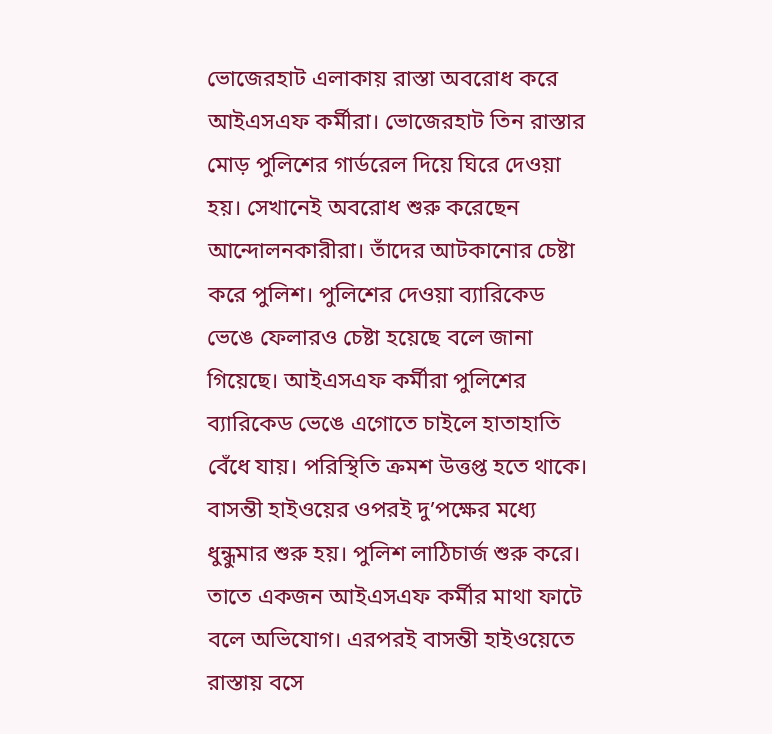ভোজেরহাট এলাকায় রাস্তা অবরোধ করে আইএসএফ কর্মীরা। ভোজেরহাট তিন রাস্তার মোড় পুলিশের গার্ডরেল দিয়ে ঘিরে দেওয়া হয়। সেখানেই অবরোধ শুরু করেছেন আন্দোলনকারীরা। তাঁদের আটকানোর চেষ্টা করে পুলিশ। পুলিশের দেওয়া ব্যারিকেড ভেঙে ফেলারও চেষ্টা হয়েছে বলে জানা গিয়েছে। আইএসএফ কর্মীরা পুলিশের ব্যারিকেড ভেঙে এগোতে চাইলে হাতাহাতি বেঁধে যায়। পরিস্থিতি ক্রমশ উত্তপ্ত হতে থাকে। বাসন্তী হাইওয়ের ওপরই দু’পক্ষের মধ্যে ধুন্ধুমার শুরু হয়। পুলিশ লাঠিচার্জ শুরু করে। তাতে একজন আইএসএফ কর্মীর মাথা ফাটে বলে অভিযোগ। এরপরই বাসন্তী হাইওয়েতে রাস্তায় বসে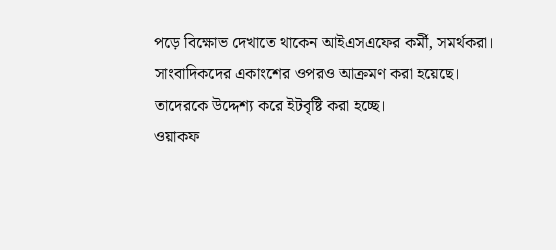পড়ে বিক্ষোভ দেখাতে থাকেন আইএসএফের কর্মী, সমর্থকরা। সাংবাদিকদের একাংশের ওপরও আক্রমণ করা হয়েছে। তাদেরকে উদ্দেশ্য করে ইটবৃষ্টি করা হচ্ছে।
ওয়াকফ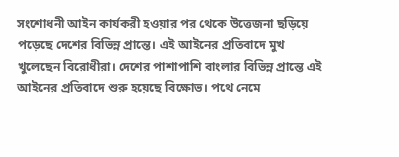সংশোধনী আইন কার্যকরী হওয়ার পর থেকে উত্তেজনা ছড়িয়ে পড়েছে দেশের বিভিন্ন প্রান্তে। এই আইনের প্রতিবাদে মুখ খুলেছেন বিরোধীরা। দেশের পাশাপাশি বাংলার বিভিন্ন প্রান্তে এই আইনের প্রতিবাদে শুরু হয়েছে বিক্ষোভ। পথে নেমে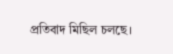প্রতিবাদ মিছিল চলছে।